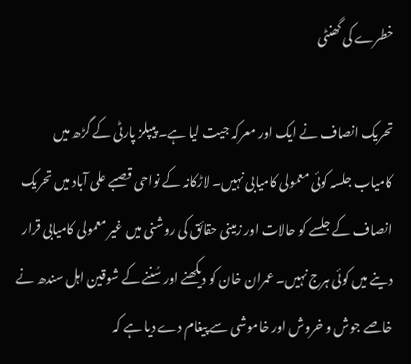خطرے کی گھنٹی

تحریک انصاف نے ایک اور معرکہ جیت لیا ہے۔ پیپلز پارٹی کے گڑھ میں کامیاب جلسہ کوئی معمولی کامیابی نہیں۔ لاڑکانہ کے نواحی قصبے علی آباد میں تحریک انصاف کے جلسے کو حالات اور زمینی حقائق کی روشنی میں غیر معمولی کامیابی قرار دینے میں کوئی ہرج نہیں۔ عمران خان کو دیکھنے اور سُننے کے شوقین اہل سندھ نے خاصے جوش و خروش اور خاموشی سے پیغام دے دیا ہے کہ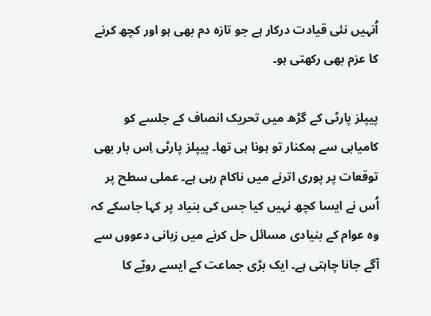اُنہیں نئی قیادت درکار ہے جو تازہ دم بھی ہو اور کچھ کرنے کا عزم بھی رکھتی ہو۔

پیپلز پارٹی کے گڑھ میں تحریک انصاف کے جلسے کو کامیابی سے ہمکنار تو ہونا ہی تھا۔ پیپلز پارٹی اِس بار بھی توقعات پر پوری اترنے میں ناکام رہی ہے۔ عملی سطح پر اُس نے ایسا کچھ نہیں کیا جس کی بنیاد پر کہا جاسکے کہ وہ عوام کے بنیادی مسائل حل کرنے میں زبانی دعووں سے آگے جانا چاہتی ہے۔ ایک بڑی جماعت کے ایسے رویّے کا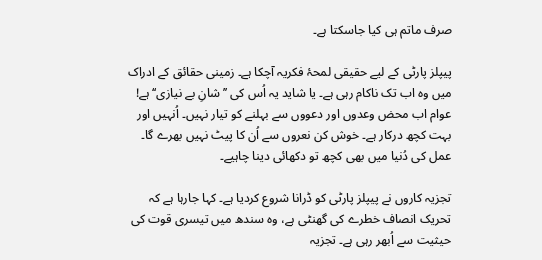صرف ماتم ہی کیا جاسکتا ہے۔

پیپلز پارٹی کے لیے حقیقی لمحۂ فکریہ آچکا ہے۔ زمینی حقائق کے ادراک میں وہ اب تک ناکام رہی ہے۔ یا شاید یہ اُس کی ’’شانِ بے نیازی‘‘ ہے! عوام اب محض وعدوں اور دعووں سے بہلنے کو تیار نہیں۔ اُنہیں اور بہت کچھ درکار ہے۔ خوش کن نعروں سے اُن کا پیٹ نہیں بھرے گا۔ عمل کی دُنیا میں بھی کچھ تو دکھائی دینا چاہیے۔

تجزیہ کاروں نے پیپلز پارٹی کو ڈرانا شروع کردیا ہے۔ کہا جارہا ہے کہ تحریک انصاف خطرے کی گھنٹی ہے، وہ سندھ میں تیسری قوت کی حیثیت سے اُبھر رہی ہے۔ تجزیہ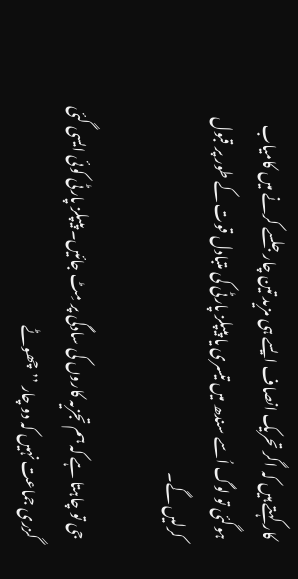کار کہتے ہیں کہ اگر تحریک انصاف ایسے ہی مزید تین چار جلسے کرنے میں کامیاب ہوگئی تو لوگ اُسے سندھ میں تیسری یا پیپلز پارٹی کی متبادل قوت کے طور پر قبول کرلیں گے۔

جی تو چاہتا ہے کہ ہم تجزیہ کاروں کی سادگی پر مِٹ جائیں۔ پیپلز پارٹی کوئی ایسی گئی گزری جماعت نہیں کہ دو چار ’’چھوٹے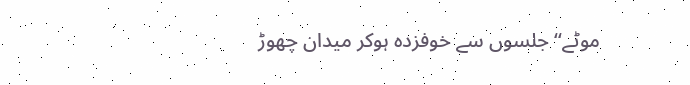موٹے‘‘ جلسوں سے خوفزدہ ہوکر میدان چھوڑ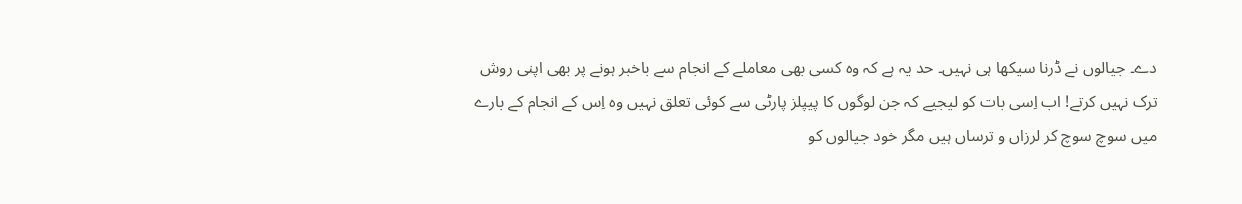دے۔ جیالوں نے ڈرنا سیکھا ہی نہیں۔ حد یہ ہے کہ وہ کسی بھی معاملے کے انجام سے باخبر ہونے پر بھی اپنی روش ترک نہیں کرتے! اب اِسی بات کو لیجیے کہ جن لوگوں کا پیپلز پارٹی سے کوئی تعلق نہیں وہ اِس کے انجام کے بارے میں سوچ سوچ کر لرزاں و ترساں ہیں مگر خود جیالوں کو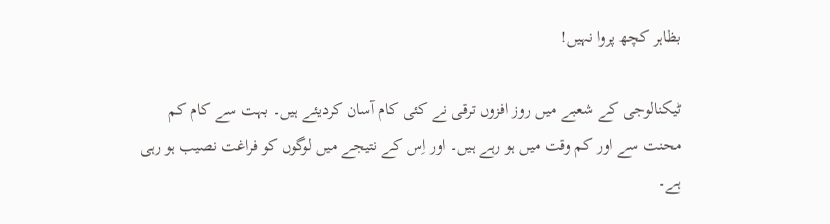بظاہر کچھ پروا نہیں!

ٹیکنالوجی کے شعبے میں روز افزوں ترقی نے کئی کام آسان کردیئے ہیں۔ بہت سے کام کم محنت سے اور کم وقت میں ہو رہے ہیں۔ اور اِس کے نتیجے میں لوگوں کو فراغت نصیب ہو رہی ہے۔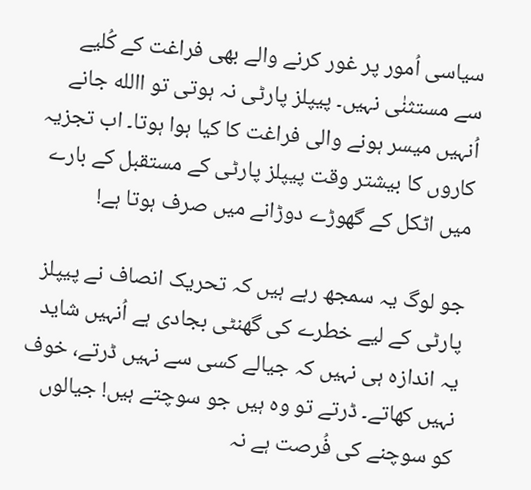سیاسی اُمور پر غور کرنے والے بھی فراغت کے کُلیے سے مستثنٰی نہیں۔ پیپلز پارٹی نہ ہوتی تو االله جانے اُنہیں میسر ہونے والی فراغت کا کیا ہوا ہوتا۔ اب تجزیہ کاروں کا بیشتر وقت پیپلز پارٹی کے مستقبل کے بارے میں اٹکل کے گھوڑے دوڑانے میں صرف ہوتا ہے!

جو لوگ یہ سمجھ رہے ہیں کہ تحریک انصاف نے پیپلز پارٹی کے لیے خطرے کی گھنٹی بجادی ہے اُنہیں شاید یہ اندازہ ہی نہیں کہ جیالے کسی سے نہیں ڈرتے، خوف نہیں کھاتے۔ ڈرتے تو وہ ہیں جو سوچتے ہیں! جیالوں کو سوچنے کی فُرصت ہے نہ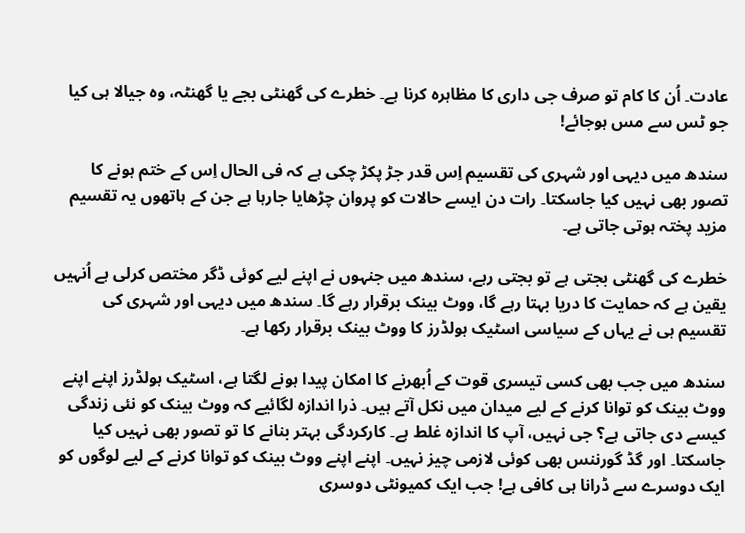عادت۔ اُن کا کام تو صرف جی داری کا مظاہرہ کرنا ہے۔ خطرے کی گھنٹی بجے یا گھنٹہ، وہ جیالا ہی کیا جو ٹس سے مس ہوجائے!

سندھ میں دیہی اور شہری کی تقسیم اِس قدر جڑ پکڑ چکی ہے کہ فی الحال اِس کے ختم ہونے کا تصور بھی نہیں کیا جاسکتا۔ رات دن ایسے حالات کو پروان چڑھایا جارہا ہے جن کے ہاتھوں یہ تقسیم مزید پختہ ہوتی جاتی ہے۔

خطرے کی گھنٹی بجتی ہے تو بجتی رہے، سندھ میں جنہوں نے اپنے لیے کوئی ڈگر مختص کرلی ہے اُنہیں یقین ہے کہ حمایت کا دریا بہتا رہے گا، ووٹ بینک برقرار رہے گا۔ سندھ میں دیہی اور شہری کی تقسیم ہی نے یہاں کے سیاسی اسٹیک ہولڈرز کا ووٹ بینک برقرار رکھا ہے۔

سندھ میں جب بھی کسی تیسری قوت کے اُبھرنے کا امکان پیدا ہونے لگتا ہے، اسٹیک ہولڈرز اپنے اپنے ووٹ بینک کو توانا کرنے کے لیے میدان میں نکل آتے ہیں۔ ذرا اندازہ لگائیے کہ ووٹ بینک کو نئی زندگی کیسے دی جاتی ہے؟ جی نہیں، آپ کا اندازہ غلط ہے۔ کارکردگی بہتر بنانے کا تو تصور بھی نہیں کیا جاسکتا۔ اور گڈ گورننس بھی کوئی لازمی چیز نہیں۔ اپنے اپنے ووٹ بینک کو توانا کرنے کے لیے لوگوں کو ایک دوسرے سے ڈرانا ہی کافی ہے! جب ایک کمیونٹی دوسری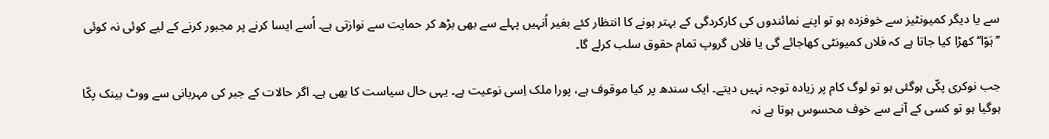سے یا دیگر کمیونٹیز سے خوفزدہ ہو تو اپنے نمائندوں کی کارکردگی کے بہتر ہونے کا انتظار کئے بغیر اُنہیں پہلے سے بھی بڑھ کر حمایت سے نوازتی ہے۔ اُسے ایسا کرنے پر مجبور کرنے کے لیے کوئی نہ کوئی ’’ہَوّا‘‘ کھڑا کیا جاتا ہے کہ فلاں کمیونٹی کھاجائے گی یا فلاں گروپ تمام حقوق سلب کرلے گا۔

جب نوکری پکّی ہوگئی ہو تو لوگ کام پر زیادہ توجہ نہیں دیتے۔ ایک سندھ پر کیا موقوف ہے، پورا ملک اِسی نوعیت ہے۔ یہی حال سیاست کا بھی ہے۔ اگر حالات کے جبر کی مہربانی سے ووٹ بینک پکّا ہوگیا ہو تو کسی کے آنے سے خوف محسوس ہوتا ہے نہ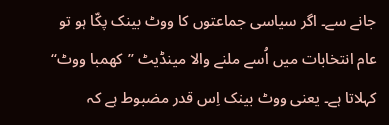جانے سے۔ اگر سیاسی جماعتوں کا ووٹ بینک پکّا ہو تو عام انتخابات میں اُسے ملنے والا مینڈیٹ ’’کھمبا ووٹ‘‘ کہلاتا ہے۔ یعنی ووٹ بینک اِس قدر مضبوط ہے کہ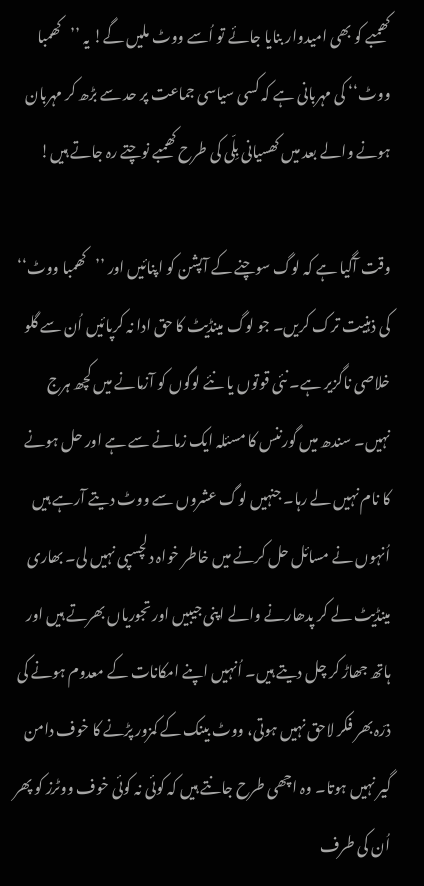کھمبے کو بھی امیدوار بنایا جائے تو اُسے ووٹ ملیں گے! یہ ’’کھمبا ووٹ‘‘ کی مہربانی ہے کہ کسی سیاسی جماعت پر حد سے بڑھ کر مہربان ہونے والے بعد میں کھسیانی بِلّی کی طرح کھمبے نوچتے رہ جاتے ہیں!

وقت آگیا ہے کہ لوگ سوچنے کے آپشن کو اپنائیں اور ’’کھمبا ووٹ‘‘ کی ذہنیت ترک کریں۔ جو لوگ مینڈیٹ کا حق ادا نہ کرپائیں اُن سے گلو خلاصی ناگزیر ہے۔ نئی قوتوں یا نئے لوگوں کو آزمانے میں کچھ ہرج نہیں۔ سندھ میں گورننس کا مسئلہ ایک زمانے سے ہے اور حل ہونے کا نام نہیں لے رہا۔ جنہیں لوگ عشروں سے ووٹ دیتے آرہے ہیں اُنہوں نے مسائل حل کرنے میں خاطر خواہ دلچسپی نہیں لی۔ بھاری مینڈیٹ لے کر پدھارنے والے اپنی جیبیں اور تجوریاں بھرتے ہیں اور ہاتھ جھاڑ کر چل دیتے ہیں۔ اُنہیں اپنے امکانات کے معدوم ہونے کی ذرّہ بھر فکر لاحق نہیں ہوتی، ووٹ بینک کے کمزور پڑنے کا خوف دامن گیر نہیں ہوتا۔ وہ اچھی طرح جانتے ہیں کہ کوئی نہ کوئی خوف ووٹرز کو پھر اُن کی طرف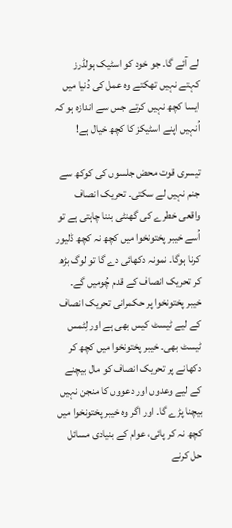لے آئے گا۔ جو خود کو اسٹیک ہولڈرز کہتے نہیں تھکتے وہ عمل کی دُنیا میں ایسا کچھ نہیں کرتے جس سے اندازہ ہو کہ اُنہیں اپنے اسٹیکز کا کچھ خیال ہے!

تیسری قوت محض جلسوں کی کوکھ سے جنم نہیں لے سکتی۔ تحریک انصاف واقعی خطرے کی گھنٹی بننا چاہتی ہے تو اُسے خیبر پختونخوا میں کچھ نہ کچھ ڈلیور کرنا ہوگا۔ نمونہ دکھائی دے گا تو لوگ بڑھ کر تحریک انصاف کے قدم چُومیں گے۔ خیبر پختونخوا پر حکمرانی تحریک انصاف کے لیے ٹیسٹ کیس بھی ہے اور لِٹمس ٹیسٹ بھی۔ خیبر پختونخوا میں کچھ کر دکھانے پر تحریک انصاف کو مال بیچنے کے لیے وعدوں اور دعووں کا منجن نہیں بیچنا پڑے گا۔ اور اگر وہ خیبر پختونخوا میں کچھ نہ کر پائی، عوام کے بنیادی مسائل حل کرنے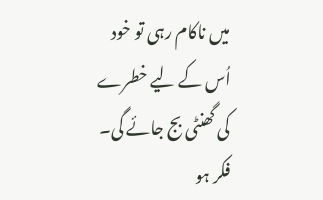میں ناکام رہی تو خود اُس کے لیے خطرے کی گھنٹی بج جائے گی۔ فکر ہو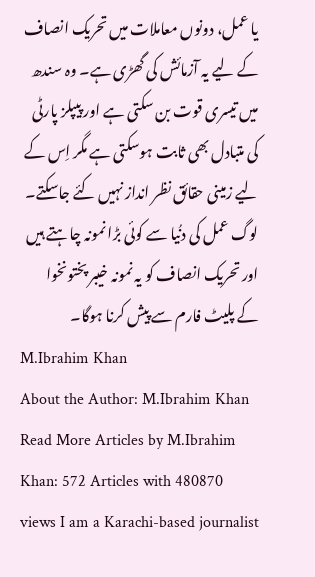یا عمل، دونوں معاملات میں تحریک انصاف کے لیے یہ آزمائش کی گھڑی ہے۔ وہ سندھ میں تیسری قوت بن سکتی ہے اور پیپلز پارٹی کی متبادل بھی ثابت ہوسکتی ہے مگر اِس کے لیے زمینی حقائق نظر انداز نہیں کئے جاسکتے۔ لوگ عمل کی دنُیا سے کوئی بڑا نمونہ چاہتے ہیں اور تحریک انصاف کو یہ نمونہ خیبر پختونخوا کے پلیٹ فارم سے پیش کرنا ہوگا۔
M.Ibrahim Khan
About the Author: M.Ibrahim Khan Read More Articles by M.Ibrahim Khan: 572 Articles with 480870 views I am a Karachi-based journalist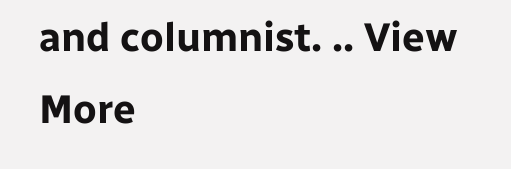and columnist. .. View More